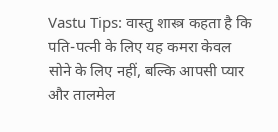Vastu Tips: वास्तु शास्त्र कहता है कि पति-पत्नी के लिए यह कमरा केवल सोने के लिए नहीं, बल्कि आपसी प्यार और तालमेल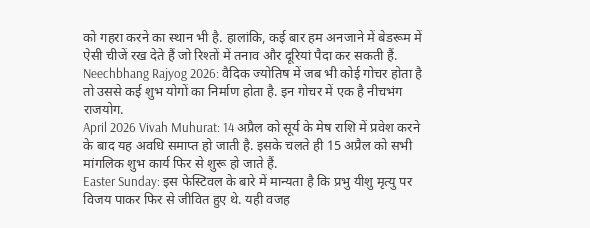को गहरा करने का स्थान भी है. हालांकि, कई बार हम अनजाने में बेडरूम में ऐसी चीजें रख देते हैं जो रिश्तों में तनाव और दूरियां पैदा कर सकती हैं.
Neechbhang Rajyog 2026: वैदिक ज्योतिष में जब भी कोई गोचर होता है तो उससे कई शुभ योगों का निर्माण होता है. इन गोचर में एक है नीचभंग राजयोग.
April 2026 Vivah Muhurat: 14 अप्रैल को सूर्य के मेष राशि में प्रवेश करने के बाद यह अवधि समाप्त हो जाती है. इसके चलते ही 15 अप्रैल को सभी मांगलिक शुभ कार्य फिर से शुरू हो जाते हैं.
Easter Sunday: इस फेस्टिवल के बारे में मान्यता है कि प्रभु यीशु मृत्यु पर विजय पाकर फिर से जीवित हुए थे. यही वजह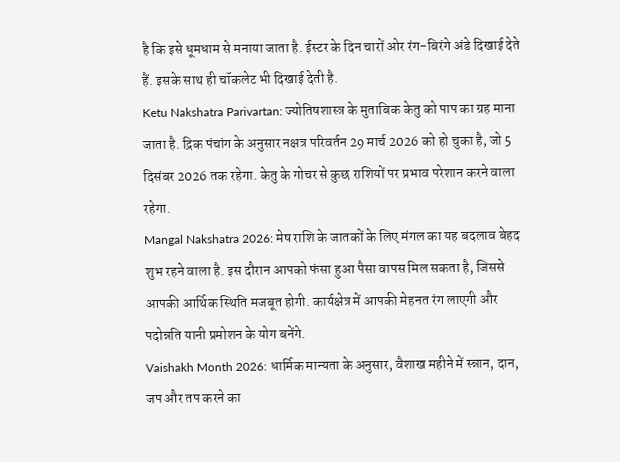है कि इसे धूमधाम से मनाया जाता है. ईस्टर के दिन चारों ओर रंग-बिरंगे अंडे दिखाई देते हैं. इसके साथ ही चॉकलेट भी दिखाई देती है.
Ketu Nakshatra Parivartan: ज्योतिषशास्त्र के मुताबिक केतु को पाप का ग्रह माना जाता है. द्रिक पंचांग के अनुसार नक्षत्र परिवर्तन 29 मार्च 2026 को हो चुका है, जो 5 दिसंबर 2026 तक रहेगा. केतु के गोचर से कुछ राशियों पर प्रभाव परेशान करने वाला रहेगा.
Mangal Nakshatra 2026: मेष राशि के जातकों के लिए मंगल का यह बदलाव बेहद शुभ रहने वाला है. इस दौरान आपको फंसा हुआ पैसा वापस मिल सकता है, जिससे आपकी आर्थिक स्थिति मजबूत होगी. कार्यक्षेत्र में आपकी मेहनत रंग लाएगी और पदोन्नति यानी प्रमोशन के योग बनेंगे.
Vaishakh Month 2026: धार्मिक मान्यता के अनुसार, वैशाख महीने में स्न्नान, दान, जप और तप करने का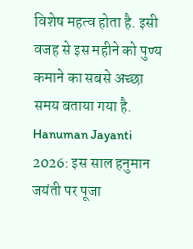विशेष महत्व होता है. इसी वजह से इस महीने को पुण्य कमाने का सबसे अच्छा समय बताया गया है.
Hanuman Jayanti 2026: इस साल हनुमान जयंती पर पूजा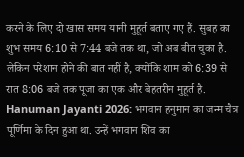करने के लिए दो खास समय यानी मुहूर्त बताए गए हैं. सुबह का शुभ समय 6:10 से 7:44 बजे तक था, जो अब बीत चुका है. लेकिन परेशान होने की बात नहीं है, क्योंकि शाम को 6:39 से रात 8:06 बजे तक पूजा का एक और बेहतरीन मुहूर्त है.
Hanuman Jayanti 2026: भगवान हनुमान का जन्म चैत्र पूर्णिमा के दिन हुआ था. उन्हें भगवान शिव का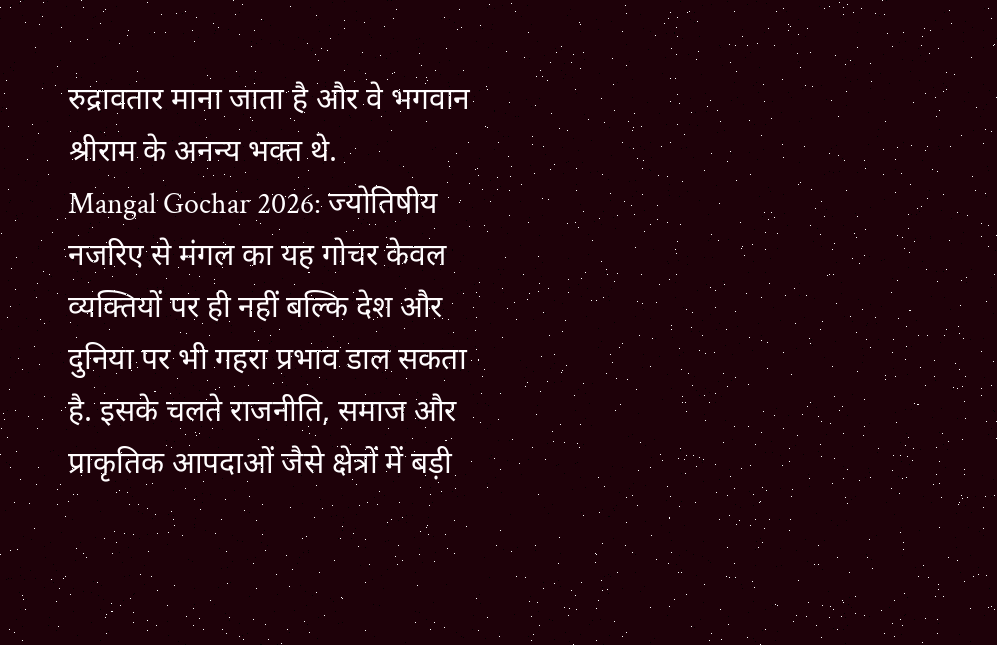रुद्रावतार माना जाता है और वे भगवान श्रीराम के अनन्य भक्त थे.
Mangal Gochar 2026: ज्योतिषीय नजरिए से मंगल का यह गोचर केवल व्यक्तियों पर ही नहीं बल्कि देश और दुनिया पर भी गहरा प्रभाव डाल सकता है. इसके चलते राजनीति, समाज और प्राकृतिक आपदाओं जैसे क्षेत्रों में बड़ी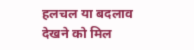हलचल या बदलाव देखने को मिल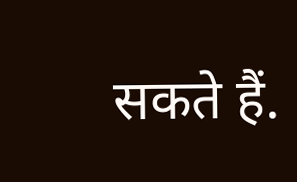सकते हैं.